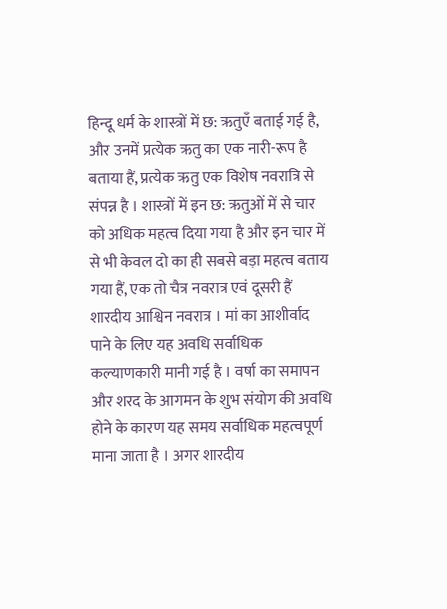हिन्दू धर्म के शास्त्रों में छ: ऋतुएँ बताई गई है, और उनमें प्रत्येक ऋतु का एक नारी-रूप है बताया हैं, प्रत्येक ऋतु एक विशेष नवरात्रि से संपन्न है । शास्त्रों में इन छ: ऋतुओं में से चार को अधिक महत्व दिया गया है और इन चार में से भी केवल दो का ही सबसे बड़ा महत्व बताय गया हैं, एक तो चैत्र नवरात्र एवं दूसरी हैं शारदीय आश्विन नवरात्र । मां का आशीर्वाद पाने के लिए यह अवधि सर्वाधिक कल्याणकारी मानी गई है । वर्षा का समापन और शरद के आगमन के शुभ संयोग की अवधि होने के कारण यह समय सर्वाधिक महत्वपूर्ण माना जाता है । अगर शारदीय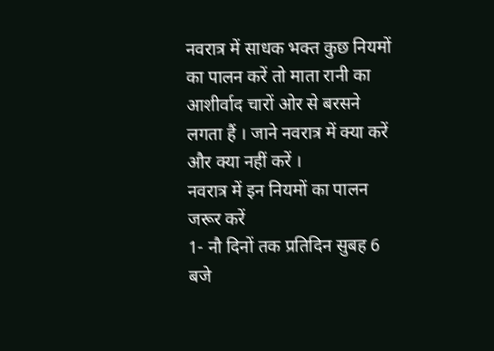नवरात्र में साधक भक्त कुछ नियमों का पालन करें तो माता रानी का आशीर्वाद चारों ओर से बरसने लगता हैं । जाने नवरात्र में क्या करें और क्या नहीं करें ।
नवरात्र में इन नियमों का पालन जरूर करें
1- नौ दिनों तक प्रतिदिन सुबह 6 बजे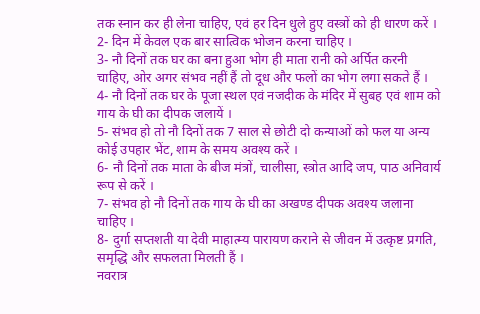तक स्नान कर ही लेना चाहिए, एवं हर दिन धुले हुए वस्त्रों को ही धारण करें ।
2- दिन में केवल एक बार सात्विक भोजन करना चाहिए ।
3- नौ दिनों तक घर का बना हुआ भोग ही माता रानी को अर्पित करनी चाहिए, ओर अगर संभव नहीं हैं तो दूध और फलों का भोग लगा सकते हैं ।
4- नौ दिनों तक घर के पूजा स्थल एवं नजदीक के मंदिर में सुबह एवं शाम को गाय के घी का दीपक जलायें ।
5- संभव हो तो नौ दिनों तक 7 साल से छोटी दो कन्याओं को फल या अन्य कोई उपहार भेंट, शाम के समय अवश्य करें ।
6- नौ दिनों तक माता के बीज मंत्रों, चालीसा, स्त्रोत आदि जप, पाठ अनिवार्य रूप से करें ।
7- संभव हो नौ दिनों तक गाय के घी का अखण्ड दीपक अवश्य जलाना चाहिए ।
8- दुर्गा सप्तशती या देवी माहात्म्य पारायण कराने से जीवन में उत्कृष्ट प्रगति, समृद्धि और सफलता मिलती हैं ।
नवरात्र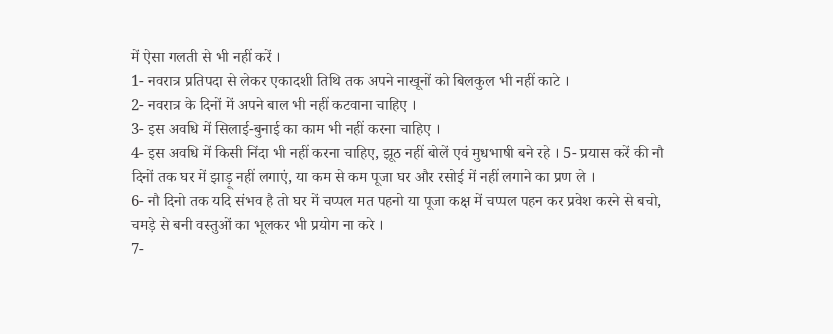में ऐसा गलती से भी नहीं करें ।
1- नवरात्र प्रतिपदा से लेकर एकादशी तिथि तक अपने नाखूनों को बिलकुल भी नहीं काटे ।
2- नवरात्र के दिनों में अपने बाल भी नहीं कटवाना चाहिए ।
3- इस अवधि में सिलाई-बुनाई का काम भी नहीं करना चाहिए ।
4- इस अवधि में किसी निंदा भी नहीं करना चाहिए, झूठ नहीं बोलें एवं मुधभाषी बने रहे । 5- प्रयास करें की नौ दिनों तक घर में झाड़ू नहीं लगाएं, या कम से कम पूजा घर और रसोई में नहीं लगाने का प्रण ले ।
6- नौ दिनो तक यदि संभव है तो घर में चप्पल मत पहनो या पूजा कक्ष में चप्पल पहन कर प्रवेश करने से बचो, चमड़े से बनी वस्तुओं का भूलकर भी प्रयोग ना करे ।
7-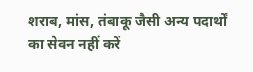शराब, मांस, तंबाकू जैसी अन्य पदार्थों का सेवन नहीं करें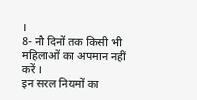।
8- नौ दिनों तक किसी भी महिलाओं का अपमान नहीं करें ।
इन सरल नियमों का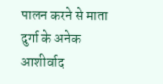पालन करने से माता दुर्गा के अनेक आशीर्वाद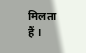मिलता हैं ।